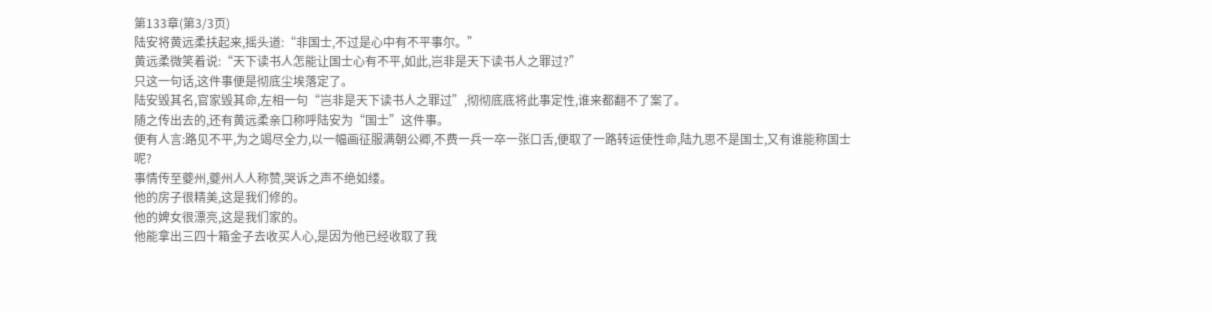第133章(第3/3页)
陆安将黄远柔扶起来,摇头道:“非国士,不过是心中有不平事尔。”
黄远柔微笑着说:“天下读书人怎能让国士心有不平,如此,岂非是天下读书人之罪过?”
只这一句话,这件事便是彻底尘埃落定了。
陆安毁其名,官家毁其命,左相一句“岂非是天下读书人之罪过”,彻彻底底将此事定性,谁来都翻不了案了。
随之传出去的,还有黄远柔亲口称呼陆安为“国士”这件事。
便有人言:路见不平,为之竭尽全力,以一幅画征服满朝公卿,不费一兵一卒一张口舌,便取了一路转运使性命,陆九思不是国士,又有谁能称国士呢?
事情传至夔州,夔州人人称赞,哭诉之声不绝如缕。
他的房子很精美,这是我们修的。
他的婢女很漂亮,这是我们家的。
他能拿出三四十箱金子去收买人心,是因为他已经收取了我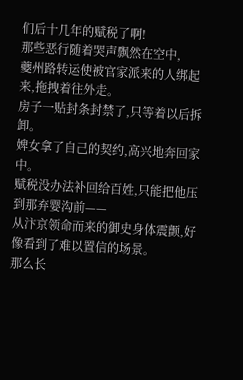们后十几年的赋税了啊!
那些恶行随着哭声飘然在空中,
夔州路转运使被官家派来的人绑起来,拖拽着往外走。
房子一贴封条封禁了,只等着以后拆卸。
婢女拿了自己的契约,高兴地奔回家中。
赋税没办法补回给百姓,只能把他压到那弃婴沟前——
从汴京领命而来的御史身体震颤,好像看到了难以置信的场景。
那么长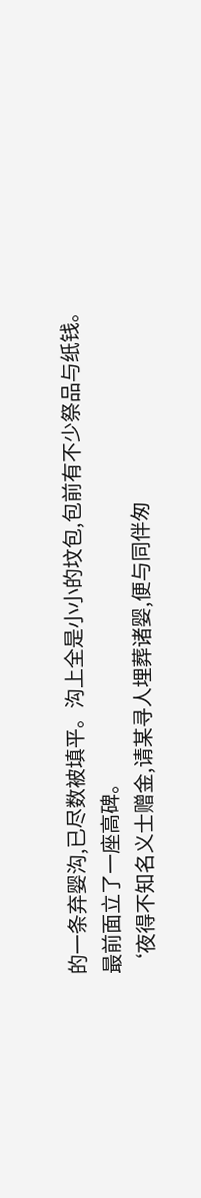的一条弃婴沟,已尽数被填平。沟上全是小小的坟包,包前有不少祭品与纸钱。
最前面立了一座高碑。
‘夜得不知名义士赠金,请某寻人埋葬诸婴,便与同伴匆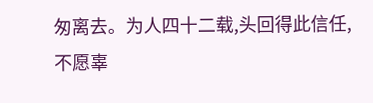匆离去。为人四十二载,头回得此信任,不愿辜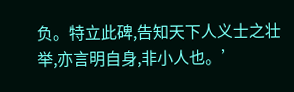负。特立此碑,告知天下人义士之壮举,亦言明自身,非小人也。’